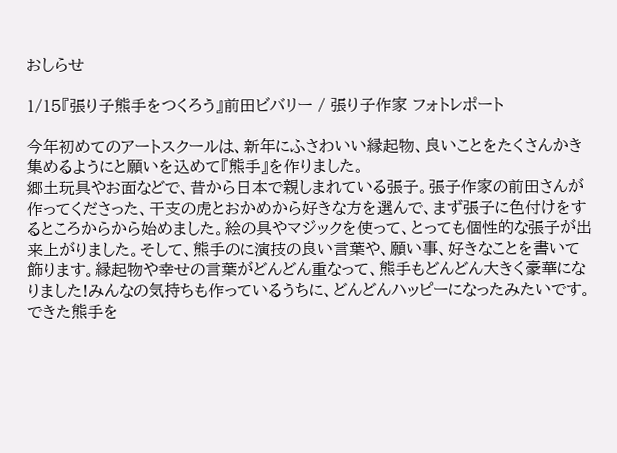おしらせ

1/15『張り子熊手をつくろう』前田ビバリー / 張り子作家 フォトレポート

今年初めてのアートスクールは、新年にふさわいい縁起物、良いことをたくさんかき集めるようにと願いを込めて『熊手』を作りました。
郷土玩具やお面などで、昔から日本で親しまれている張子。張子作家の前田さんが作ってくださった、干支の虎とおかめから好きな方を選んで、まず張子に色付けをするところからから始めました。絵の具やマジックを使って、とっても個性的な張子が出来上がりました。そして、熊手のに演技の良い言葉や、願い事、好きなことを書いて飾ります。縁起物や幸せの言葉がどんどん重なって、熊手もどんどん大きく豪華になりました!みんなの気持ちも作っているうちに、どんどんハッピーになったみたいです。できた熊手を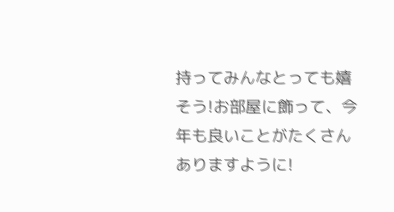持ってみんなとっても嬉そう!お部屋に飾って、今年も良いことがたくさんありますように!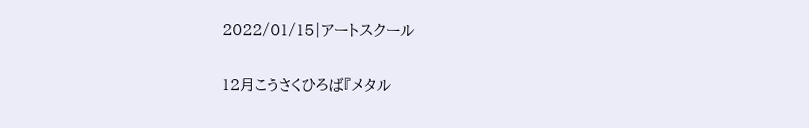2022/01/15|アートスクール

12月こうさくひろば『メタル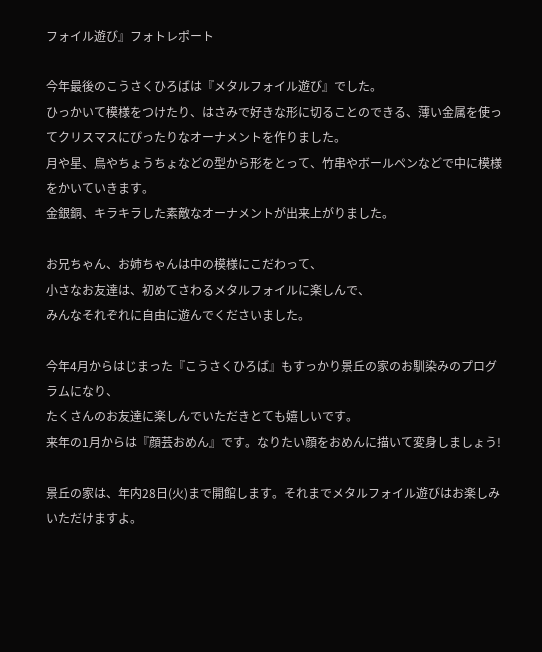フォイル遊び』フォトレポート

今年最後のこうさくひろばは『メタルフォイル遊び』でした。
ひっかいて模様をつけたり、はさみで好きな形に切ることのできる、薄い金属を使ってクリスマスにぴったりなオーナメントを作りました。
月や星、鳥やちょうちょなどの型から形をとって、竹串やボールペンなどで中に模様をかいていきます。
金銀銅、キラキラした素敵なオーナメントが出来上がりました。

お兄ちゃん、お姉ちゃんは中の模様にこだわって、
小さなお友達は、初めてさわるメタルフォイルに楽しんで、
みんなそれぞれに自由に遊んでくださいました。

今年4月からはじまった『こうさくひろば』もすっかり景丘の家のお馴染みのプログラムになり、
たくさんのお友達に楽しんでいただきとても嬉しいです。
来年の1月からは『顔芸おめん』です。なりたい顔をおめんに描いて変身しましょう!

景丘の家は、年内28日(火)まで開館します。それまでメタルフォイル遊びはお楽しみいただけますよ。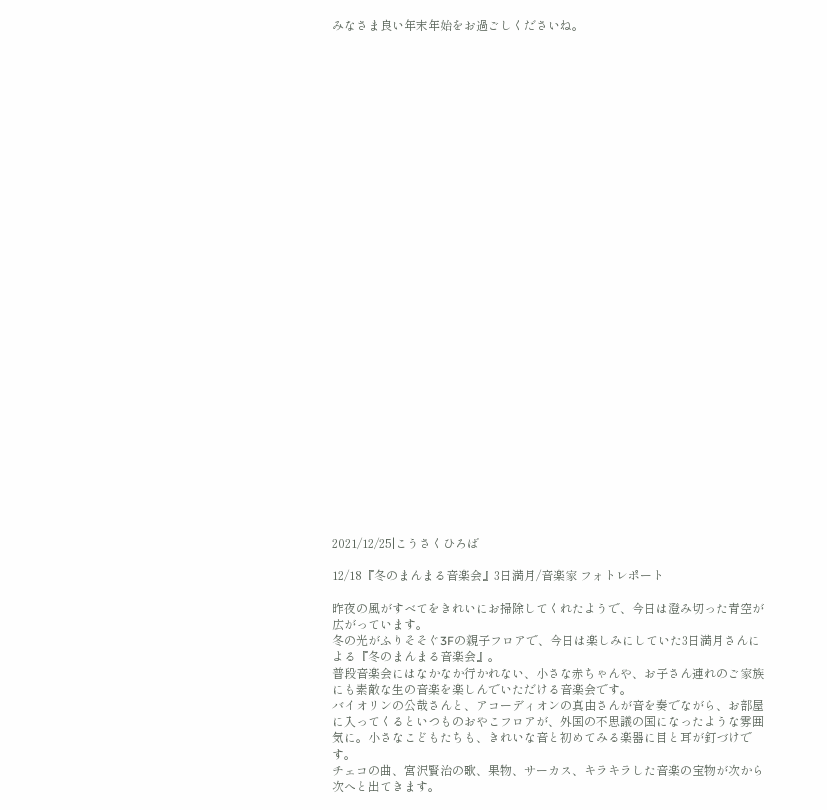みなさま良い年末年始をお過ごしくださいね。































2021/12/25|こうさくひろば

12/18『冬のまんまる音楽会』3日満月/音楽家 フォトレポート

昨夜の風がすべてをきれいにお掃除してくれたようで、今日は澄み切った青空が広がっています。
冬の光がふりそそぐ3Fの親子フロアで、今日は楽しみにしていた3日満月さんによる『冬のまんまる音楽会』。
普段音楽会にはなかなか行かれない、小さな赤ちゃんや、お子さん連れのご家族にも素敵な生の音楽を楽しんでいただける音楽会です。
バイオリンの公哉さんと、アコーディオンの真由さんが音を奏でながら、お部屋に入ってくるといつものおやこフロアが、外国の不思議の国になったような雰囲気に。小さなこどもたちも、きれいな音と初めてみる楽器に目と耳が釘づけです。
チェコの曲、宮沢賢治の歌、果物、サーカス、キラキラした音楽の宝物が次から次へと出てきます。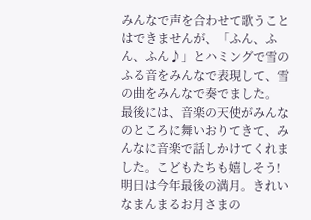みんなで声を合わせて歌うことはできませんが、「ふん、ふん、ふん♪」とハミングで雪のふる音をみんなで表現して、雪の曲をみんなで奏でました。
最後には、音楽の天使がみんなのところに舞いおりてきて、みんなに音楽で話しかけてくれました。こどもたちも嬉しそう!
明日は今年最後の満月。きれいなまんまるお月さまの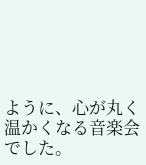ように、心が丸く温かくなる音楽会でした。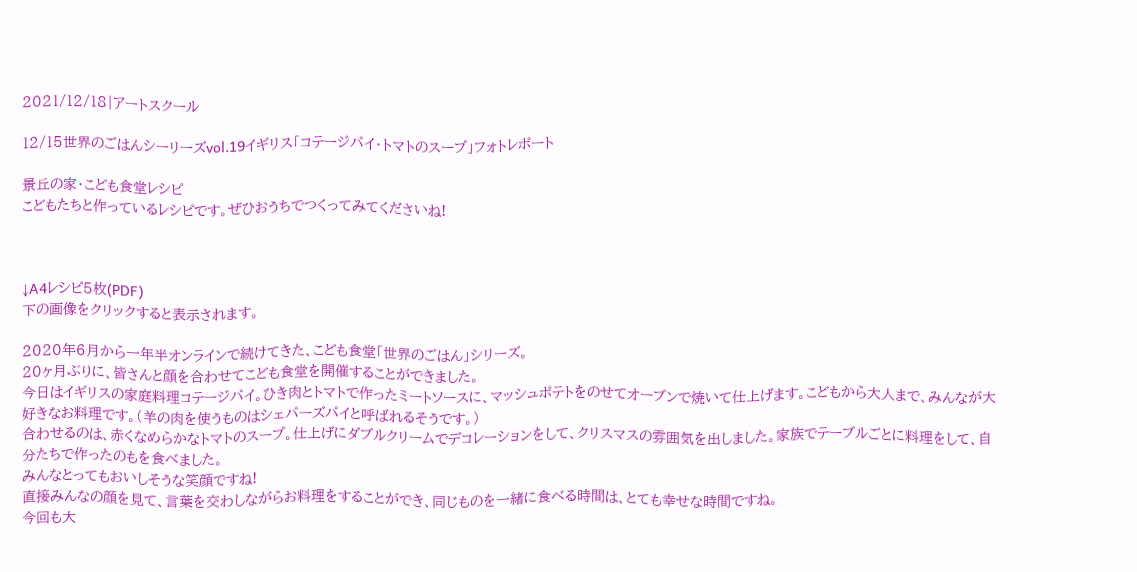2021/12/18|アートスクール

12/15世界のごはんシーリーズvol.19イギリス「コテージパイ・トマトのスープ」フォトレポート

景丘の家・こども食堂レシピ
こどもたちと作っているレシピです。ぜひおうちでつくってみてくださいね!



↓A4レシピ5枚(PDF)
下の画像をクリックすると表示されます。

2020年6月から一年半オンラインで続けてきた、こども食堂「世界のごはん」シリーズ。
20ヶ月ぶりに、皆さんと顔を合わせてこども食堂を開催することができました。
今日はイギリスの家庭料理コテージパイ。ひき肉とトマトで作ったミートソースに、マッシュポテトをのせてオーブンで焼いて仕上げます。こどもから大人まで、みんなが大好きなお料理です。(羊の肉を使うものはシェパーズパイと呼ばれるそうです。)
合わせるのは、赤くなめらかなトマトのスープ。仕上げにダブルクリームでデコレーションをして、クリスマスの雰囲気を出しました。家族でテーブルごとに料理をして、自分たちで作ったのもを食べました。
みんなとってもおいしそうな笑顔ですね!
直接みんなの顔を見て、言葉を交わしながらお料理をすることができ、同じものを一緒に食べる時間は、とても幸せな時間ですね。
今回も大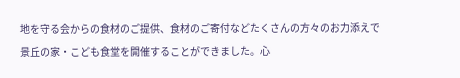地を守る会からの食材のご提供、食材のご寄付などたくさんの方々のお力添えで景丘の家・こども食堂を開催することができました。心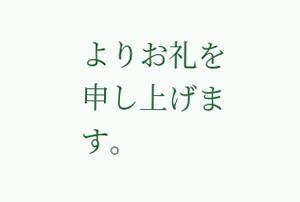よりお礼を申し上げます。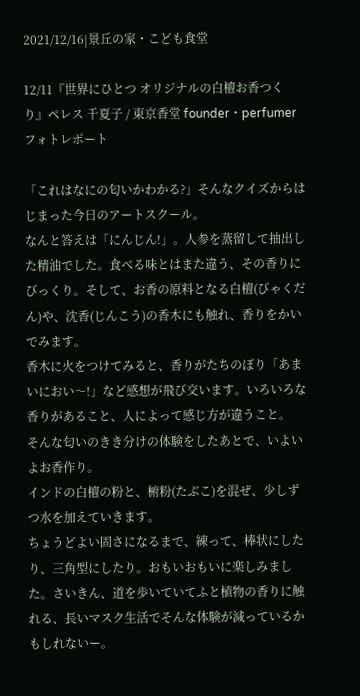2021/12/16|景丘の家・こども食堂

12/11『世界にひとつ オリジナルの白檀お香つくり』ペレス 千夏子 / 東京香堂 founder・perfumer フォトレポート

「これはなにの匂いかわかる?」そんなクイズからはじまった今日のアートスクール。
なんと答えは「にんじん!」。人参を蒸留して抽出した精油でした。食べる味とはまた違う、その香りにびっくり。そして、お香の原料となる白檀(びゃくだん)や、沈香(じんこう)の香木にも触れ、香りをかいでみます。
香木に火をつけてみると、香りがたちのぼり「あまいにおい〜!」など感想が飛び交います。いろいろな香りがあること、人によって感じ方が違うこと。
そんな匂いのきき分けの体験をしたあとで、いよいよお香作り。
インドの白檀の粉と、椨粉(たぶこ)を混ぜ、少しずつ水を加えていきます。
ちょうどよい固さになるまで、練って、棒状にしたり、三角型にしたり。おもいおもいに楽しみました。さいきん、道を歩いていてふと植物の香りに触れる、長いマスク生活でそんな体験が減っているかもしれないー。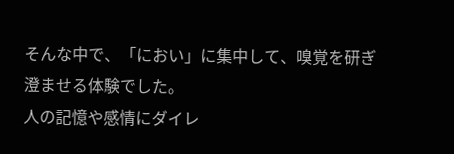そんな中で、「におい」に集中して、嗅覚を研ぎ澄ませる体験でした。
人の記憶や感情にダイレ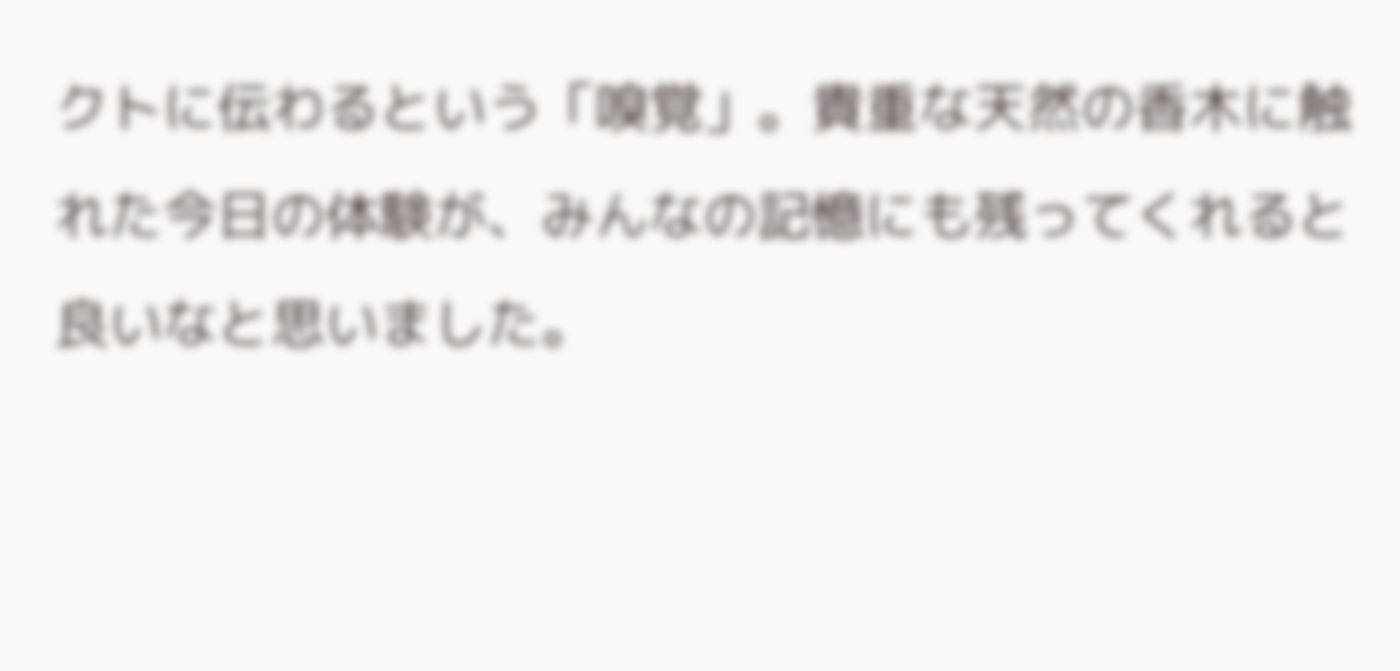クトに伝わるという「嗅覚」。貴重な天然の香木に触れた今日の体験が、みんなの記憶にも残ってくれると良いなと思いました。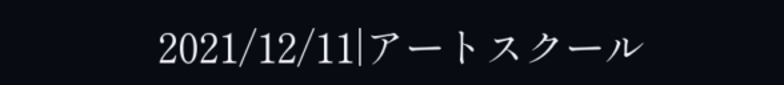2021/12/11|アートスクール